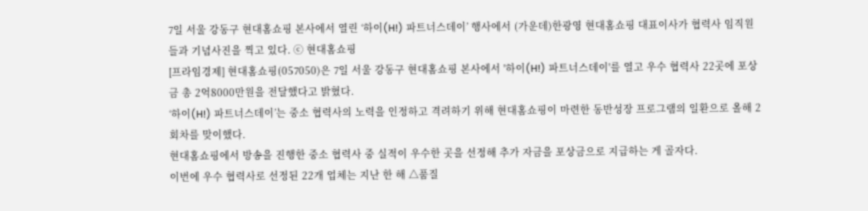7일 서울 강동구 현대홈쇼핑 본사에서 열린 ‘하이(H!) 파트너스데이’ 행사에서 (가운데)한광영 현대홈쇼핑 대표이사가 협력사 임직원들과 기념사진을 찍고 있다. ⓒ 현대홈쇼핑
[프라임경제] 현대홈쇼핑(057050)은 7일 서울 강동구 현대홈쇼핑 본사에서 '하이(H!) 파트너스데이'를 열고 우수 협력사 22곳에 포상금 총 2억8000만원을 전달했다고 밝혔다.
‘하이(H!) 파트너스데이’는 중소 협력사의 노력을 인정하고 격려하기 위해 현대홈쇼핑이 마련한 동반성장 프로그램의 일환으로 올해 2회차를 맞이했다.
현대홈쇼핑에서 방송을 진행한 중소 협력사 중 실적이 우수한 곳을 선정해 추가 자금을 포상금으로 지급하는 게 골자다.
이번에 우수 협력사로 선정된 22개 업체는 지난 한 해 △품질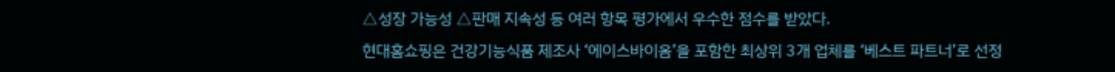△성장 가능성 △판매 지속성 등 여러 항목 평가에서 우수한 점수를 받았다.
현대홈쇼핑은 건강기능식품 제조사 ‘에이스바이옴’을 포함한 최상위 3개 업체를 ‘베스트 파트너’로 선정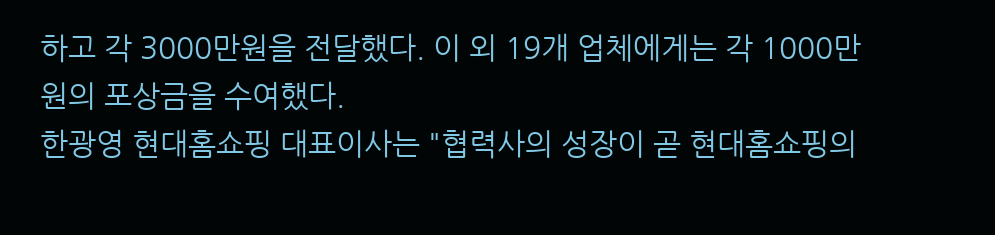하고 각 3000만원을 전달했다. 이 외 19개 업체에게는 각 1000만원의 포상금을 수여했다.
한광영 현대홈쇼핑 대표이사는 "협력사의 성장이 곧 현대홈쇼핑의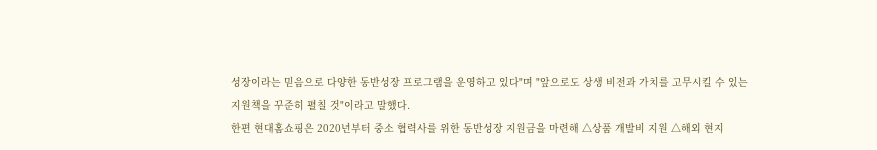성장이라는 믿음으로 다양한 동반성장 프로그램을 운영하고 있다"며 "앞으로도 상생 비전과 가치를 고무시킬 수 있는 지원책을 꾸준히 펼칠 것"이라고 말했다.
한편 현대홈쇼핑은 2020년부터 중소 협력사를 위한 동반성장 지원금을 마련해 △상품 개발비 지원 △해외 현지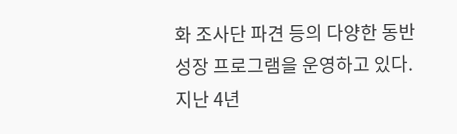화 조사단 파견 등의 다양한 동반성장 프로그램을 운영하고 있다. 지난 4년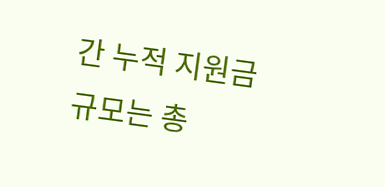간 누적 지원금 규모는 총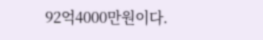92억4000만원이다.